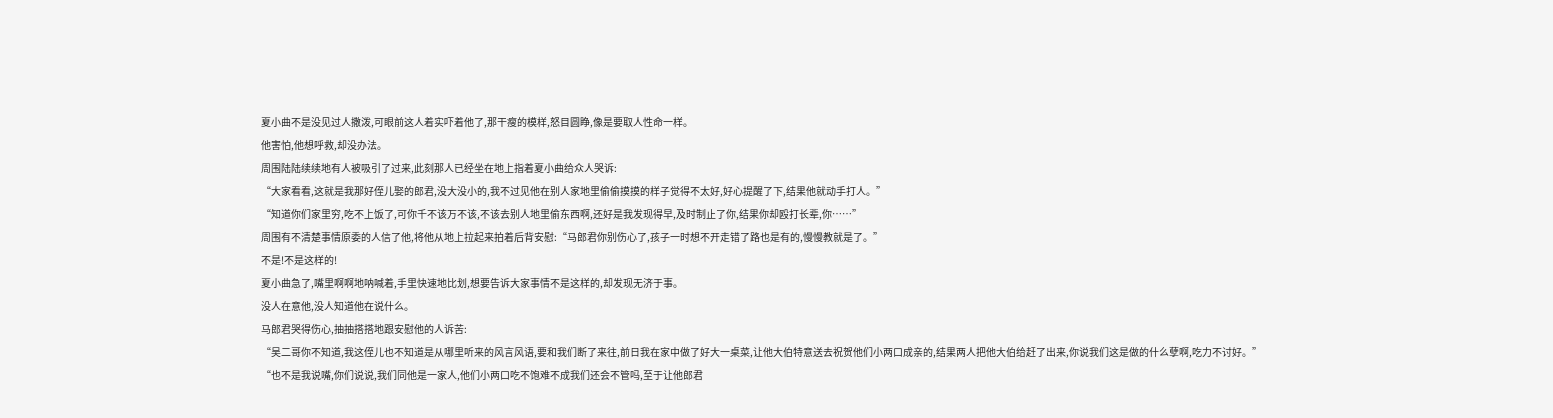夏小曲不是没见过人撒泼,可眼前这人着实吓着他了,那干瘦的模样,怒目圆睁,像是要取人性命一样。
他害怕,他想呼救,却没办法。
周围陆陆续续地有人被吸引了过来,此刻那人已经坐在地上指着夏小曲给众人哭诉:
“大家看看,这就是我那好侄儿娶的郎君,没大没小的,我不过见他在别人家地里偷偷摸摸的样子觉得不太好,好心提醒了下,结果他就动手打人。”
“知道你们家里穷,吃不上饭了,可你千不该万不该,不该去别人地里偷东西啊,还好是我发现得早,及时制止了你,结果你却殴打长辈,你……”
周围有不清楚事情原委的人信了他,将他从地上拉起来拍着后背安慰:“马郎君你别伤心了,孩子一时想不开走错了路也是有的,慢慢教就是了。”
不是!不是这样的!
夏小曲急了,嘴里啊啊地呐喊着,手里快速地比划,想要告诉大家事情不是这样的,却发现无济于事。
没人在意他,没人知道他在说什么。
马郎君哭得伤心,抽抽搭搭地跟安慰他的人诉苦:
“吴二哥你不知道,我这侄儿也不知道是从哪里听来的风言风语,要和我们断了来往,前日我在家中做了好大一桌菜,让他大伯特意送去祝贺他们小两口成亲的,结果两人把他大伯给赶了出来,你说我们这是做的什么孽啊,吃力不讨好。”
“也不是我说嘴,你们说说,我们同他是一家人,他们小两口吃不饱难不成我们还会不管吗,至于让他郎君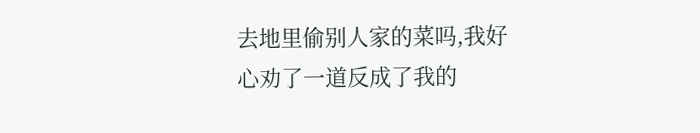去地里偷别人家的菜吗,我好心劝了一道反成了我的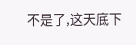不是了,这天底下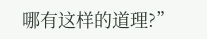哪有这样的道理?”